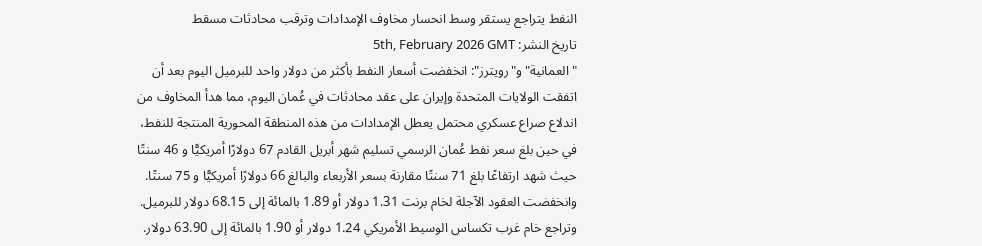النفط يتراجع يستقر وسط انحسار مخاوف الإمدادات وترقب محادثات مسقط
تاريخ النشر: 5th, February 2026 GMT
"العمانية" و"رويترز": انخفضت أسعار النفط بأكثر من دولار واحد للبرميل اليوم بعد أن اتفقت الولايات المتحدة وإيران على عقد محادثات في عُمان اليوم، مما هدأ المخاوف من اندلاع صراع عسكري محتمل يعطل الإمدادات من هذه المنطقة المحورية المنتجة للنفط، في حين بلغ سعر نفط عُمان الرسمي تسليم شهر أبريل القادم 67 دولارًا أمريكيًّا و 46 سنتًا حيث شهد ارتفاعًا بلغ 71 سنتًا مقارنة بسعر الأربعاء والبالغ 66 دولارًا أمريكيًّا و 75 سنتًا.
وانخفضت العقود الآجلة لخام برنت 1.31 دولار أو 1.89 بالمائة إلى 68.15 دولار للبرميل. وتراجع خام غرب تكساس الوسيط الأمريكي 1.24 دولار أو 1.90 بالمائة إلى 63.90 دولار.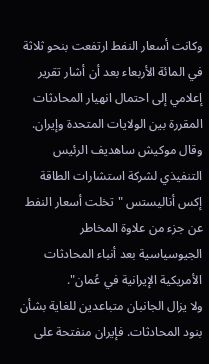وكانت أسعار النفط ارتفعت بنحو ثلاثة في المائة الأربعاء بعد أن أشار تقرير إعلامي إلى احتمال انهيار المحادثات المقررة بين الولايات المتحدة وإيران.
وقال موكيش ساهديف الرئيس التنفيذي لشركة استشارات الطاقة إكس أناليستس "تخلت أسعار النفط عن جزء من علاوة المخاطر الجيوسياسية بعد أنباء المحادثات الأمريكية الإيرانية في عُمان".
ولا يزال الجانبان متباعدين للغاية بشأن بنود المحادثات. فإيران منفتحة على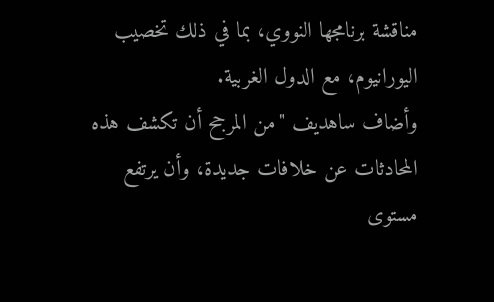مناقشة برنامجها النووي، بما في ذلك تخصيب اليورانيوم، مع الدول الغربية.
وأضاف ساهديف "من المرجح أن تكشف هذه المحادثات عن خلافات جديدة، وأن يرتفع مستوى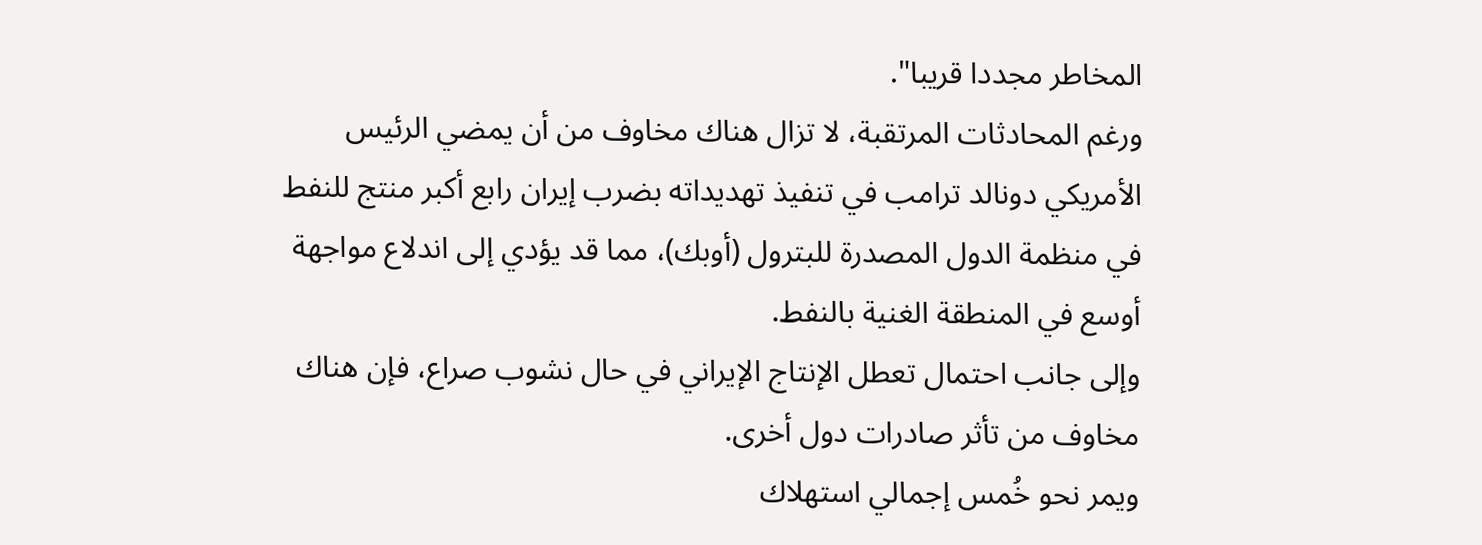المخاطر مجددا قريبا".
ورغم المحادثات المرتقبة، لا تزال هناك مخاوف من أن يمضي الرئيس الأمريكي دونالد ترامب في تنفيذ تهديداته بضرب إيران رابع أكبر منتج للنفط في منظمة الدول المصدرة للبترول (أوبك)، مما قد يؤدي إلى اندلاع مواجهة أوسع في المنطقة الغنية بالنفط.
وإلى جانب احتمال تعطل الإنتاج الإيراني في حال نشوب صراع، فإن هناك مخاوف من تأثر صادرات دول أخرى.
ويمر نحو خُمس إجمالي استهلاك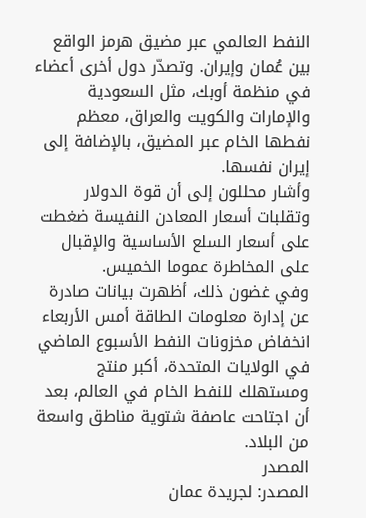النفط العالمي عبر مضيق هرمز الواقع بين عُمان وإيران. وتصدّر دول أخرى أعضاء في منظمة أوبك، مثل السعودية والإمارات والكويت والعراق، معظم نفطها الخام عبر المضيق، بالإضافة إلى إيران نفسها.
وأشار محللون إلى أن قوة الدولار وتقلبات أسعار المعادن النفيسة ضغطت على أسعار السلع الأساسية والإقبال على المخاطرة عموما الخميس.
وفي غضون ذلك، أظهرت بيانات صادرة عن إدارة معلومات الطاقة أمس الأربعاء انخفاض مخزونات النفط الأسبوع الماضي في الولايات المتحدة، أكبر منتج ومستهلك للنفط الخام في العالم، بعد أن اجتاحت عاصفة شتوية مناطق واسعة من البلاد.
المصدر
المصدر: لجريدة عمان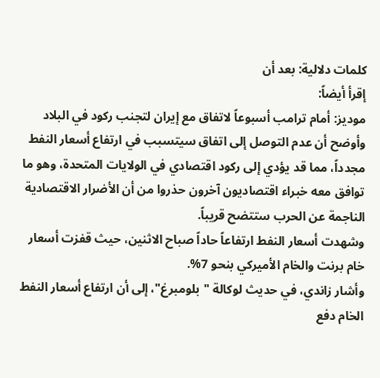كلمات دلالية: بعد أن
إقرأ أيضاً:
موديز: أمام ترامب أسبوعاً لاتفاق مع إيران لتجنب ركود في البلاد
وأوضح أن عدم التوصل إلى اتفاق سيتسبب في ارتفاع أسعار النفط مجدداً، مما قد يؤدي إلى ركود اقتصادي في الولايات المتحدة، وهو ما توافق معه خبراء اقتصاديون آخرون حذروا من أن الأضرار الاقتصادية الناجمة عن الحرب ستتضح قريباً.
وشهدت أسعار النفط ارتفاعاً حاداً صباح الاثنين، حيث قفزت أسعار خام برنت والخام الأميركي بنحو 7%.
وأشار زاندي، في حديث لوكالة "بلومبرغ"، إلى أن ارتفاع أسعار النفط الخام دفع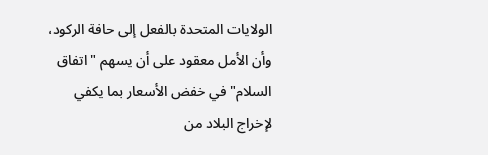الولايات المتحدة بالفعل إلى حافة الركود، وأن الأمل معقود على أن يسهم "اتفاق السلام" في خفض الأسعار بما يكفي لإخراج البلاد من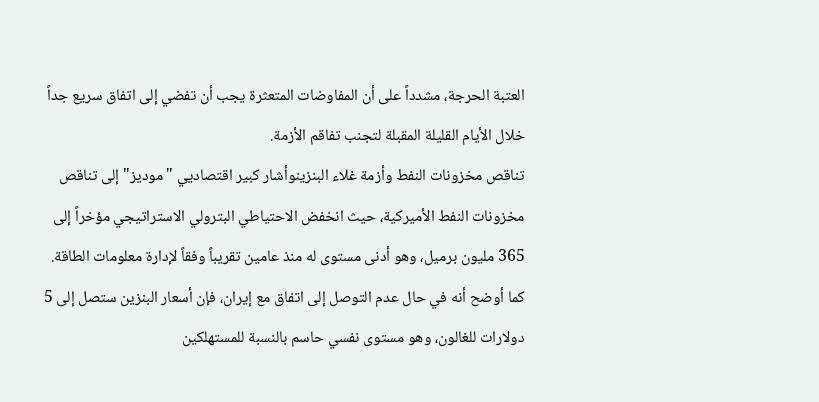العتبة الحرجة، مشدداً على أن المفاوضات المتعثرة يجب أن تفضي إلى اتفاق سريع جداً خلال الأيام القليلة المقبلة لتجنب تفاقم الأزمة.
تناقص مخزونات النفط وأزمة غلاء البنزينوأشار كبير اقتصاديي "موديز" إلى تناقص مخزونات النفط الأميركية، حيث انخفض الاحتياطي البترولي الاستراتيجي مؤخراً إلى 365 مليون برميل، وهو أدنى مستوى له منذ عامين تقريباً وفقاً لإدارة معلومات الطاقة.
كما أوضح أنه في حال عدم التوصل إلى اتفاق مع إيران، فإن أسعار البنزين ستصل إلى 5 دولارات للغالون، وهو مستوى نفسي حاسم بالنسبة للمستهلكين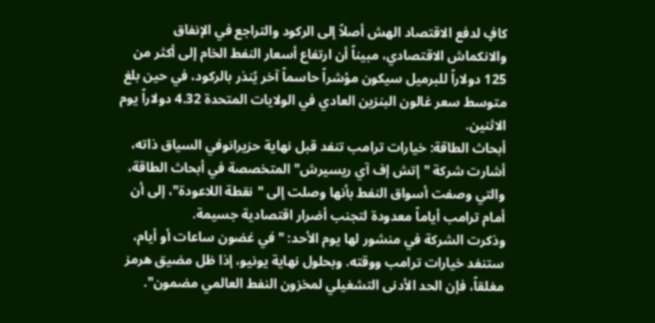كافٍ لدفع الاقتصاد الهش أصلاً إلى الركود والتراجع في الإنفاق والانكماش الاقتصادي، مبيناً أن ارتفاع أسعار النفط الخام إلى أكثر من 125 دولاراً للبرميل سيكون مؤشراً حاسماً آخر يُنذر بالركود، في حين بلغ متوسط سعر غالون البنزين العادي في الولايات المتحدة 4.32 دولاراً يوم الاثنين.
أبحاث الطاقة: خيارات ترامب تنفد قبل نهاية حزيرانوفي السياق ذاته، أشارت شركة "إتش إف آي ريسيرش" المتخصصة في أبحاث الطاقة، والتي وصفت أسواق النفط بأنها وصلت إلى "نقطة اللاعودة"، إلى أن أمام ترامب أياماً معدودة لتجنب أضرار اقتصادية جسيمة.
وذكرت الشركة في منشور لها يوم الأحد: "في غضون ساعات أو أيام، ستنفد خيارات ترامب ووقته. وبحلول نهاية يونيو، إذا ظل مضيق هرمز مغلقاً، فإن الحد الأدنى التشغيلي لمخزون النفط العالمي مضمون".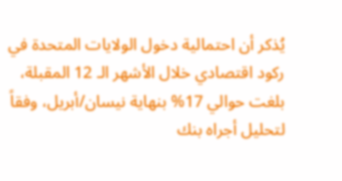يُذكر أن احتمالية دخول الولايات المتحدة في ركود اقتصادي خلال الأشهر الـ 12 المقبلة، بلغت حوالي 17% بنهاية نيسان/أبريل، وفقاً لتحليل أجراه بنك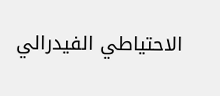الاحتياطي الفيدرالي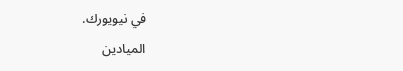في نيويورك.
الميادين